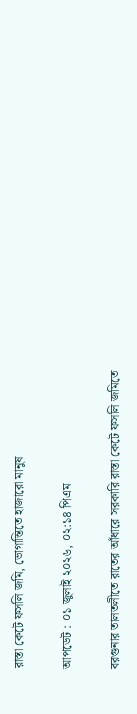রাস্তা কেটে ফসলি জমি, ভোগান্তিতে হাজারো মানুষ

আপডেট : ০১ জুলাই ২০২৬, ০২:১৪ পিএম

বরগুনার তালতলীতে রাতের আঁধারে সরকারি রাস্তা কেটে ফসলি জমিতে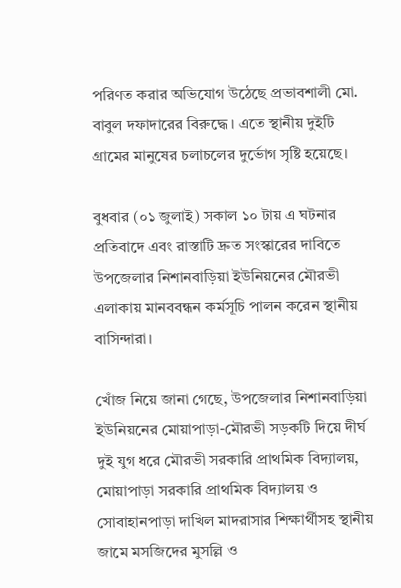পরিণত করার অভিযোগ উঠেছে প্রভাবশালী মো. বাবুল দফাদারের বিরুদ্ধে। এতে স্থানীয় দুইটি গ্রামের মানুষের চলাচলের দুর্ভোগ সৃষ্টি হয়েছে।

বুধবার (০১ জুলাই) সকাল ১০ টায় এ ঘটনার প্রতিবাদে এবং রাস্তাটি দ্রুত সংস্কারের দাবিতে উপজেলার নিশানবাড়িয়া ইউনিয়নের মৌরভী এলাকায় মানববন্ধন কর্মসূচি পালন করেন স্থানীয় বাসিন্দারা।

খোঁজ নিয়ে জানা গেছে, উপজেলার নিশানবাড়িয়া ইউনিয়নের মোয়াপাড়া-মৌরভী সড়কটি দিয়ে দীর্ঘ দুই যুগ ধরে মৌরভী সরকারি প্রাথমিক বিদ্যালয়, মোয়াপাড়া সরকারি প্রাথমিক বিদ্যালয় ও সোবাহানপাড়া দাখিল মাদরাসার শিক্ষার্থীসহ স্থানীয় জামে মসজিদের মুসল্লি ও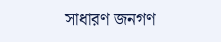সাধারণ জনগণ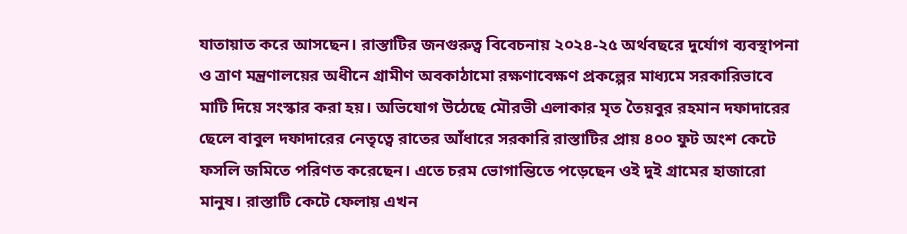যাতায়াত করে আসছেন। রাস্তাটির জনগুরুত্ব বিবেচনায় ২০২৪-২৫ অর্থবছরে দুর্যোগ ব্যবস্থাপনা ও ত্রাণ মন্ত্রণালয়ের অধীনে গ্রামীণ অবকাঠামো রক্ষণাবেক্ষণ প্রকল্পের মাধ্যমে সরকারিভাবে মাটি দিয়ে সংস্কার করা হয়। অভিযোগ উঠেছে মৌরভী এলাকার মৃত তৈয়বুর রহমান দফাদারের ছেলে বাবুল দফাদারের নেতৃত্বে রাতের আঁধারে সরকারি রাস্তাটির প্রায় ৪০০ ফুট অংশ কেটে ফসলি জমিতে পরিণত করেছেন। এতে চরম ভোগান্তিতে পড়েছেন ওই দুই গ্রামের হাজারো মানুষ। রাস্তাটি কেটে ফেলায় এখন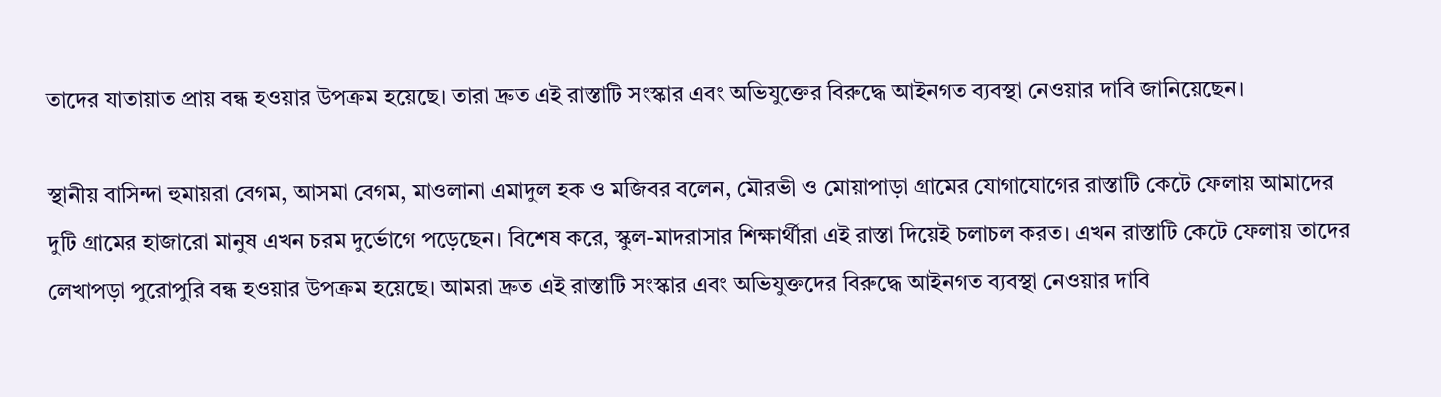তাদের যাতায়াত প্রায় বন্ধ হওয়ার উপক্রম হয়েছে। তারা দ্রুত এই রাস্তাটি সংস্কার এবং অভিযুক্তের বিরুদ্ধে আইনগত ব্যবস্থা নেওয়ার দাবি জানিয়েছেন।

স্থানীয় বাসিন্দা হুমায়রা বেগম, আসমা বেগম, মাওলানা এমাদুল হক ও মজিবর বলেন, মৌরভী ও মোয়াপাড়া গ্রামের যোগাযোগের রাস্তাটি কেটে ফেলায় আমাদের দুটি গ্রামের হাজারো মানুষ এখন চরম দুর্ভোগে পড়েছেন। বিশেষ করে, স্কুল-মাদরাসার শিক্ষার্থীরা এই রাস্তা দিয়েই চলাচল করত। এখন রাস্তাটি কেটে ফেলায় তাদের লেখাপড়া পুরোপুরি বন্ধ হওয়ার উপক্রম হয়েছে। আমরা দ্রুত এই রাস্তাটি সংস্কার এবং অভিযুক্তদের বিরুদ্ধে আইনগত ব্যবস্থা নেওয়ার দাবি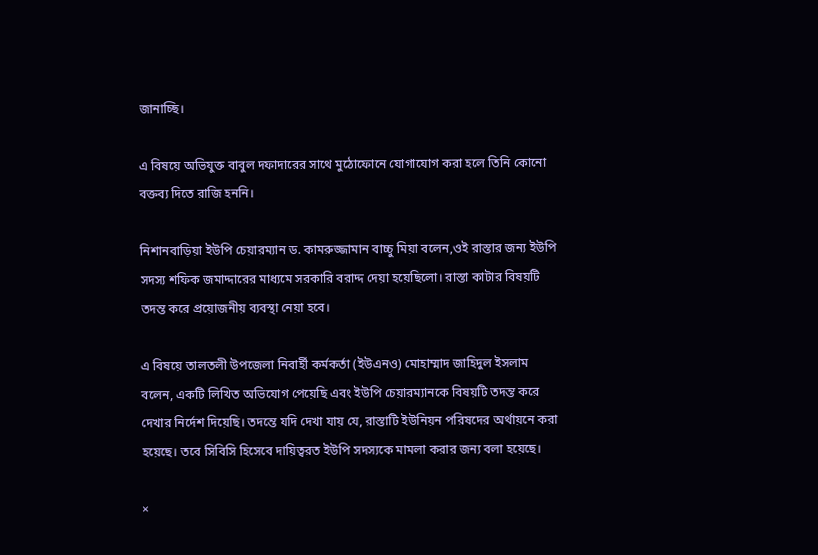জানাচ্ছি।

এ বিষয়ে অভিযুক্ত বাবুল দফাদারের সাথে মুঠোফোনে যোগাযোগ করা হলে তিনি কোনো বক্তব্য দিতে রাজি হননি।

নিশানবাড়িয়া ইউপি চেয়ারম্যান ড. কামরুজ্জামান বাচ্চু মিয়া বলেন,ওই রাস্তার জন্য ইউপি সদস্য শফিক জমাদ্দারের মাধ্যমে সরকারি বরাদ্দ দেয়া হয়েছিলো। রাস্তা কাটার বিষয়টি তদন্ত করে প্রয়োজনীয় ব্যবস্থা নেয়া হবে।

এ বিষয়ে তালতলী উপজেলা নিবার্হী কর্মকর্তা (ইউএনও) মোহাম্মাদ জাহিদুল ইসলাম বলেন, একটি লিখিত অভিযোগ পেয়েছি এবং ইউপি চেয়ারম্যানকে বিষয়টি তদন্ত করে দেখার নির্দেশ দিয়েছি। তদন্তে যদি দেখা যায় যে, রাস্তাটি ইউনিয়ন পরিষদের অর্থায়নে করা হয়েছে। তবে সিবিসি হিসেবে দায়িত্বরত ইউপি সদস্যকে মামলা করার জন্য বলা হয়েছে।

×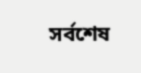সর্বশেষ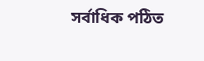সর্বাধিক পঠিত